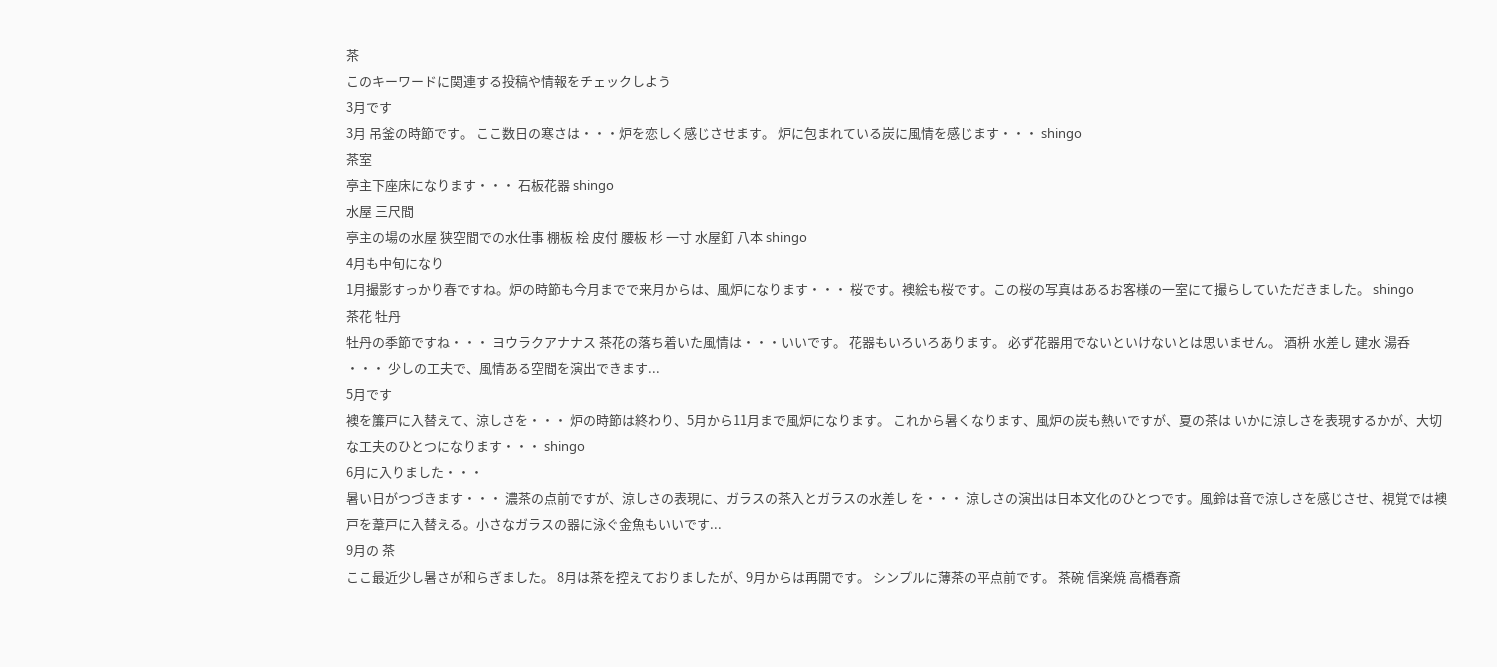茶
このキーワードに関連する投稿や情報をチェックしよう
3月です
3月 吊釜の時節です。 ここ数日の寒さは・・・炉を恋しく感じさせます。 炉に包まれている炭に風情を感じます・・・ shingo
茶室
亭主下座床になります・・・ 石板花器 shingo
水屋 三尺間
亭主の場の水屋 狭空間での水仕事 棚板 桧 皮付 腰板 杉 一寸 水屋釘 八本 shingo
4月も中旬になり
1月撮影すっかり春ですね。炉の時節も今月までで来月からは、風炉になります・・・ 桜です。襖絵も桜です。この桜の写真はあるお客様の一室にて撮らしていただきました。 shingo
茶花 牡丹
牡丹の季節ですね・・・ ヨウラクアナナス 茶花の落ち着いた風情は・・・いいです。 花器もいろいろあります。 必ず花器用でないといけないとは思いません。 酒枡 水差し 建水 湯呑 ・・・ 少しの工夫で、風情ある空間を演出できます...
5月です
襖を簾戸に入替えて、涼しさを・・・ 炉の時節は終わり、5月から11月まで風炉になります。 これから暑くなります、風炉の炭も熱いですが、夏の茶は いかに涼しさを表現するかが、大切な工夫のひとつになります・・・ shingo
6月に入りました・・・
暑い日がつづきます・・・ 濃茶の点前ですが、涼しさの表現に、ガラスの茶入とガラスの水差し を・・・ 涼しさの演出は日本文化のひとつです。風鈴は音で涼しさを感じさせ、視覚では襖戸を葦戸に入替える。小さなガラスの器に泳ぐ金魚もいいです...
9月の 茶
ここ最近少し暑さが和らぎました。 8月は茶を控えておりましたが、9月からは再開です。 シンプルに薄茶の平点前です。 茶碗 信楽焼 高橋春斎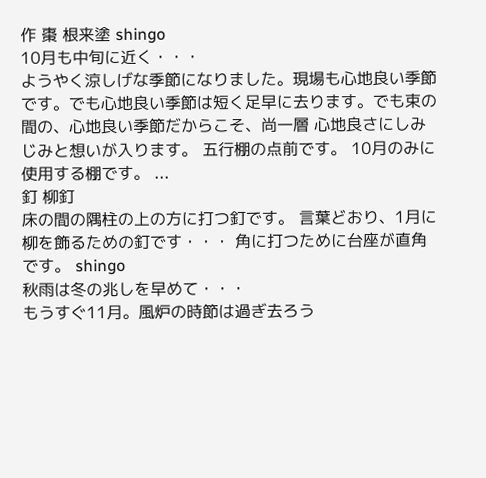作 棗 根来塗 shingo
10月も中旬に近く・・・
ようやく涼しげな季節になりました。現場も心地良い季節です。でも心地良い季節は短く足早に去ります。でも束の間の、心地良い季節だからこそ、尚一層 心地良さにしみじみと想いが入ります。 五行棚の点前です。 10月のみに使用する棚です。 ...
釘 柳釘
床の間の隅柱の上の方に打つ釘です。 言葉どおり、1月に柳を飾るための釘です・・・ 角に打つために台座が直角です。 shingo
秋雨は冬の兆しを早めて・・・
もうすぐ11月。風炉の時節は過ぎ去ろう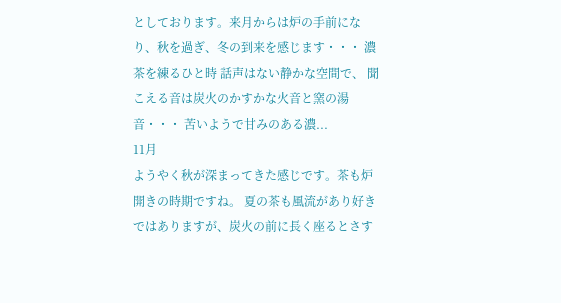としております。来月からは炉の手前になり、秋を過ぎ、冬の到来を感じます・・・ 濃茶を練るひと時 話声はない静かな空間で、 聞こえる音は炭火のかすかな火音と窯の湯音・・・ 苦いようで甘みのある濃...
11月
ようやく秋が深まってきた感じです。茶も炉開きの時期ですね。 夏の茶も風流があり好きではありますが、炭火の前に長く座るとさす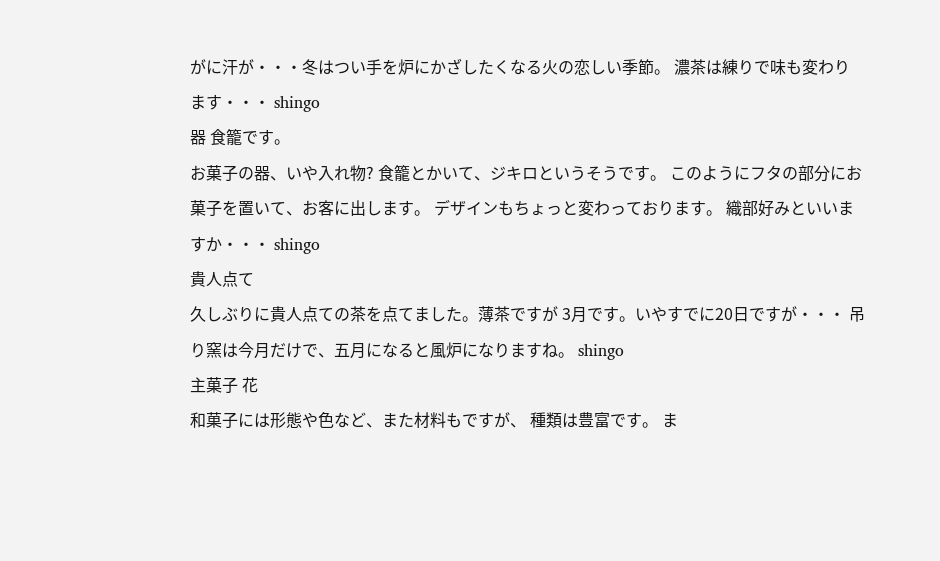がに汗が・・・冬はつい手を炉にかざしたくなる火の恋しい季節。 濃茶は練りで味も変わります・・・ shingo
器 食籠です。
お菓子の器、いや入れ物? 食籠とかいて、ジキロというそうです。 このようにフタの部分にお菓子を置いて、お客に出します。 デザインもちょっと変わっております。 織部好みといいますか・・・ shingo
貴人点て
久しぶりに貴人点ての茶を点てました。薄茶ですが 3月です。いやすでに20日ですが・・・ 吊り窯は今月だけで、五月になると風炉になりますね。 shingo
主菓子 花
和菓子には形態や色など、また材料もですが、 種類は豊富です。 ま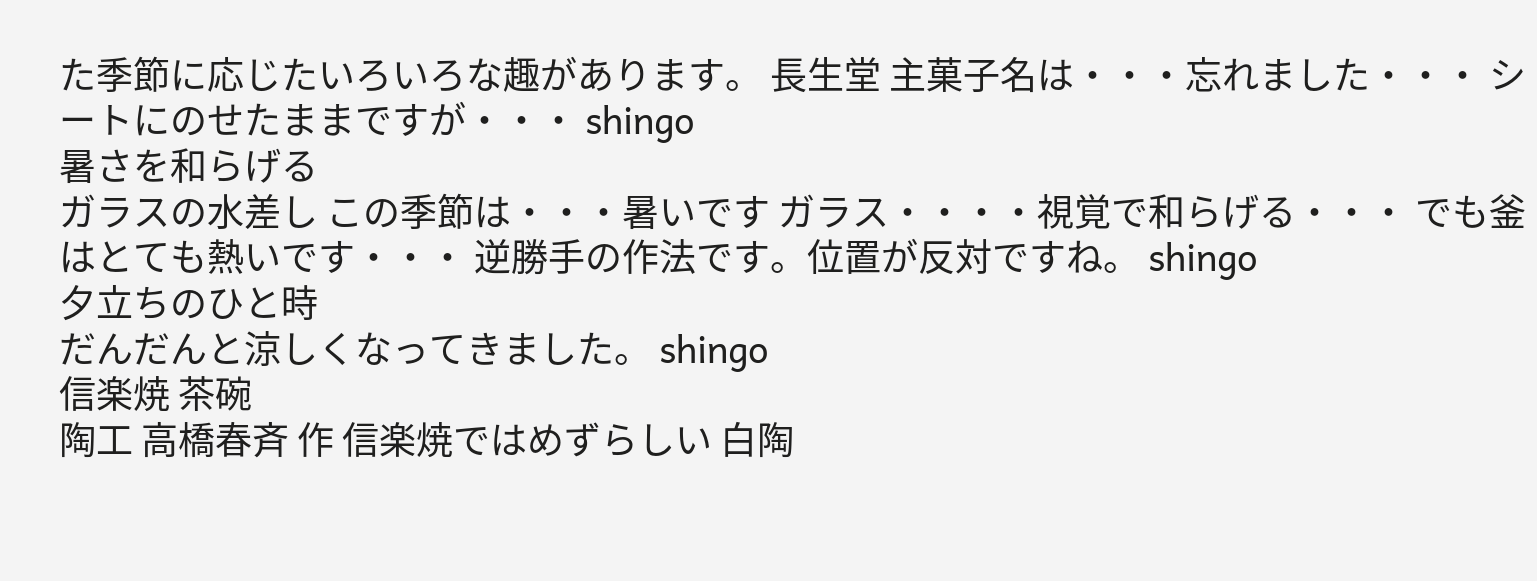た季節に応じたいろいろな趣があります。 長生堂 主菓子名は・・・忘れました・・・ シートにのせたままですが・・・ shingo
暑さを和らげる
ガラスの水差し この季節は・・・暑いです ガラス・・・・視覚で和らげる・・・ でも釜はとても熱いです・・・ 逆勝手の作法です。位置が反対ですね。 shingo
夕立ちのひと時
だんだんと涼しくなってきました。 shingo
信楽焼 茶碗
陶工 高橋春斉 作 信楽焼ではめずらしい 白陶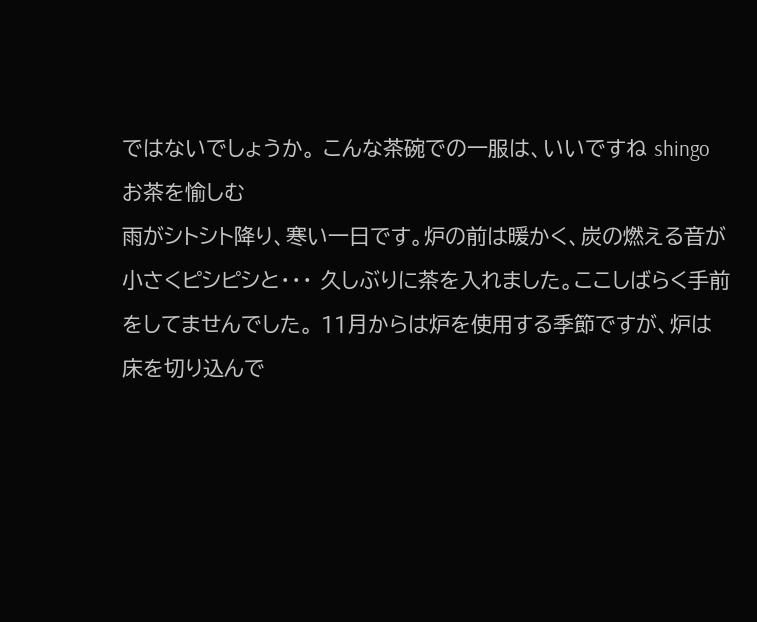ではないでしょうか。 こんな茶碗での一服は、いいですね shingo
お茶を愉しむ
雨がシトシト降り、寒い一日です。炉の前は暖かく、炭の燃える音が小さくピシピシと・・・ 久しぶりに茶を入れました。ここしばらく手前をしてませんでした。 11月からは炉を使用する季節ですが、炉は床を切り込んで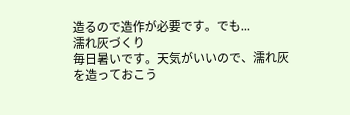造るので造作が必要です。でも...
濡れ灰づくり
毎日暑いです。天気がいいので、濡れ灰を造っておこう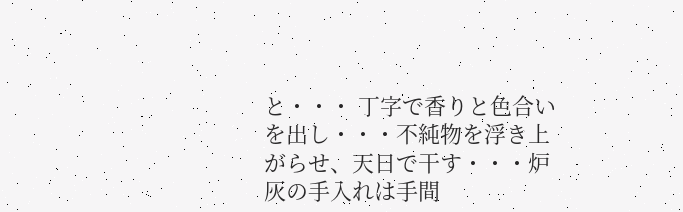と・・・ 丁字で香りと色合いを出し・・・不純物を浮き上がらせ、天日で干す・・・炉灰の手入れは手間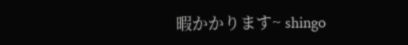暇かかります~ shingo